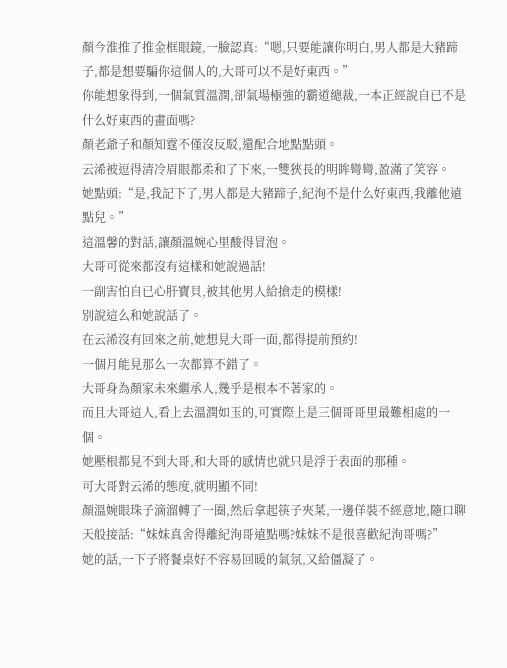顏今淮推了推金框眼鏡,一臉認真:“嗯,只要能讓你明白,男人都是大豬蹄子,都是想要騙你這個人的,大哥可以不是好東西。”
你能想象得到,一個氣質溫潤,卻氣場極強的霸道總裁,一本正經說自已不是什么好東西的畫面嗎?
顏老爺子和顏知霆不僅沒反駁,還配合地點點頭。
云浠被逗得清冷眉眼都柔和了下來,一雙狹長的明眸彎彎,盈滿了笑容。
她點頭:“是,我記下了,男人都是大豬蹄子,紀洵不是什么好東西,我離他遠點兒。”
這溫馨的對話,讓顏溫婉心里酸得冒泡。
大哥可從來都沒有這樣和她說過話!
一副害怕自已心肝寶貝,被其他男人給搶走的模樣!
別說這么和她說話了。
在云浠沒有回來之前,她想見大哥一面,都得提前預約!
一個月能見那么一次都算不錯了。
大哥身為顏家未來繼承人,幾乎是根本不著家的。
而且大哥這人,看上去溫潤如玉的,可實際上是三個哥哥里最難相處的一個。
她壓根都見不到大哥,和大哥的感情也就只是浮于表面的那種。
可大哥對云浠的態度,就明顯不同!
顏溫婉眼珠子滴溜轉了一圈,然后拿起筷子夾菜,一邊佯裝不經意地,隨口聊天般接話:“妹妹真舍得離紀洵哥遠點嗎?妹妹不是很喜歡紀洵哥嗎?”
她的話,一下子將餐桌好不容易回暖的氣氛,又給僵凝了。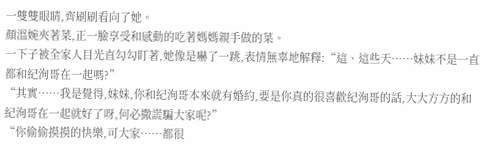一雙雙眼睛,齊刷刷看向了她。
顏溫婉夾著菜,正一臉享受和感動的吃著媽媽親手做的菜。
一下子被全家人目光直勾勾盯著,她像是嚇了一跳,表情無辜地解釋:“這、這些天……妹妹不是一直都和紀洵哥在一起嗎?”
“其實……我是覺得,妹妹,你和紀洵哥本來就有婚約,要是你真的很喜歡紀洵哥的話,大大方方的和紀洵哥在一起就好了呀,何必撒謊騙大家呢?”
“你偷偷摸摸的快樂,可大家……都很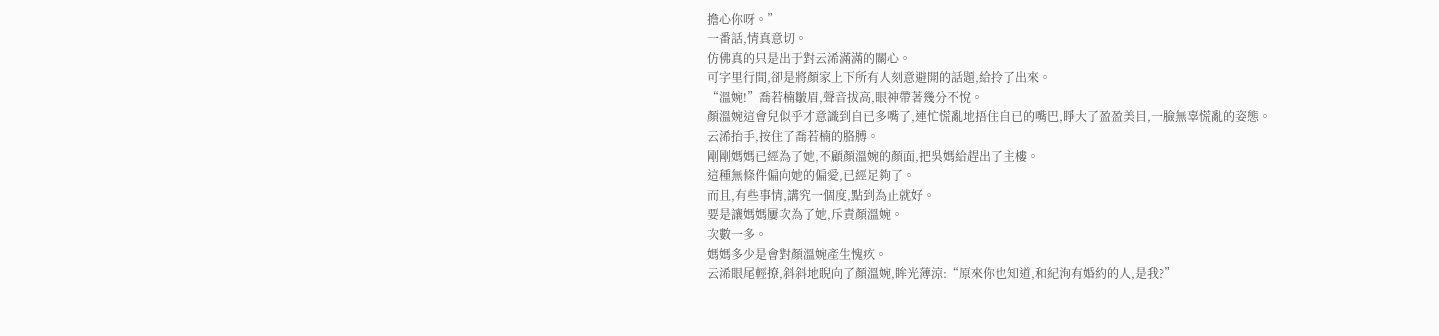擔心你呀。”
一番話,情真意切。
仿佛真的只是出于對云浠滿滿的關心。
可字里行間,卻是將顏家上下所有人刻意避開的話題,給拎了出來。
“溫婉!”喬若楠皺眉,聲音拔高,眼神帶著幾分不悅。
顏溫婉這會兒似乎才意識到自已多嘴了,連忙慌亂地捂住自已的嘴巴,睜大了盈盈美目,一臉無辜慌亂的姿態。
云浠抬手,按住了喬若楠的胳膊。
剛剛媽媽已經為了她,不顧顏溫婉的顏面,把吳媽給趕出了主樓。
這種無條件偏向她的偏愛,已經足夠了。
而且,有些事情,講究一個度,點到為止就好。
要是讓媽媽屢次為了她,斥責顏溫婉。
次數一多。
媽媽多少是會對顏溫婉產生愧疚。
云浠眼尾輕撩,斜斜地睨向了顏溫婉,眸光薄涼:“原來你也知道,和紀洵有婚約的人,是我?”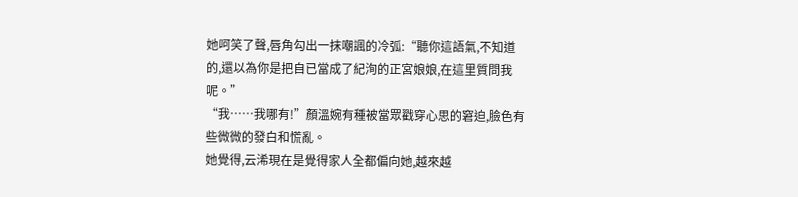她呵笑了聲,唇角勾出一抹嘲諷的冷弧:“聽你這語氣,不知道的,還以為你是把自已當成了紀洵的正宮娘娘,在這里質問我呢。”
“我……我哪有!”顏溫婉有種被當眾戳穿心思的窘迫,臉色有些微微的發白和慌亂。
她覺得,云浠現在是覺得家人全都偏向她,越來越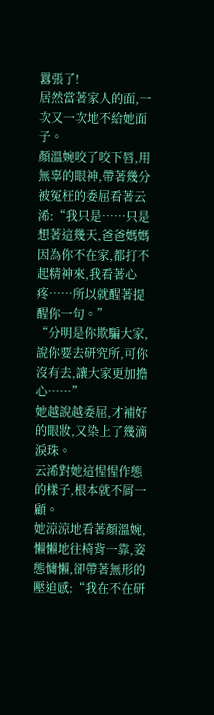囂張了!
居然當著家人的面,一次又一次地不給她面子。
顏溫婉咬了咬下唇,用無辜的眼神,帶著幾分被冤枉的委屈看著云浠:“我只是……只是想著這幾天,爸爸媽媽因為你不在家,都打不起精神來,我看著心疼……所以就醒著提醒你一句。”
“分明是你欺騙大家,說你要去研究所,可你沒有去,讓大家更加擔心……”
她越說越委屈,才補好的眼妝,又染上了幾滴淚珠。
云浠對她這惺惺作態的樣子,根本就不屑一顧。
她涼涼地看著顏溫婉,懶懶地往椅背一靠,姿態慵懶,卻帶著無形的壓迫感:“我在不在研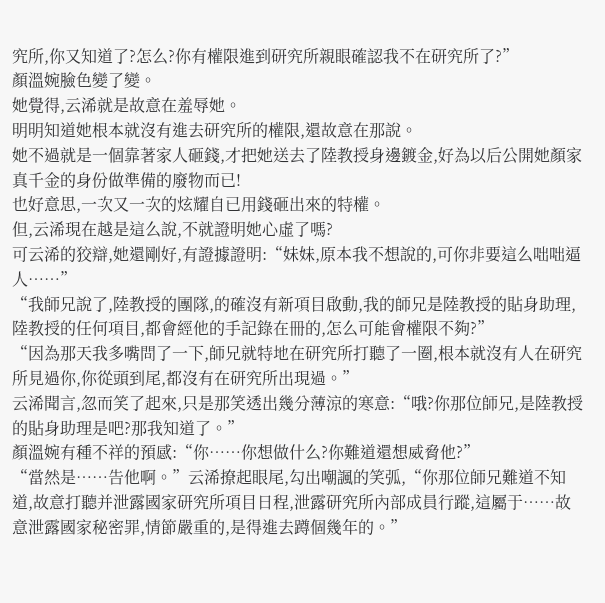究所,你又知道了?怎么?你有權限進到研究所親眼確認我不在研究所了?”
顏溫婉臉色變了變。
她覺得,云浠就是故意在羞辱她。
明明知道她根本就沒有進去研究所的權限,還故意在那說。
她不過就是一個靠著家人砸錢,才把她送去了陸教授身邊鍍金,好為以后公開她顏家真千金的身份做準備的廢物而已!
也好意思,一次又一次的炫耀自已用錢砸出來的特權。
但,云浠現在越是這么說,不就證明她心虛了嗎?
可云浠的狡辯,她還剛好,有證據證明:“妹妹,原本我不想說的,可你非要這么咄咄逼人……”
“我師兄說了,陸教授的團隊,的確沒有新項目啟動,我的師兄是陸教授的貼身助理,陸教授的任何項目,都會經他的手記錄在冊的,怎么可能會權限不夠?”
“因為那天我多嘴問了一下,師兄就特地在研究所打聽了一圈,根本就沒有人在研究所見過你,你從頭到尾,都沒有在研究所出現過。”
云浠聞言,忽而笑了起來,只是那笑透出幾分薄涼的寒意:“哦?你那位師兄,是陸教授的貼身助理是吧?那我知道了。”
顏溫婉有種不祥的預感:“你……你想做什么?你難道還想威脅他?”
“當然是……告他啊。”云浠撩起眼尾,勾出嘲諷的笑弧,“你那位師兄難道不知道,故意打聽并泄露國家研究所項目日程,泄露研究所內部成員行蹤,這屬于……故意泄露國家秘密罪,情節嚴重的,是得進去蹲個幾年的。”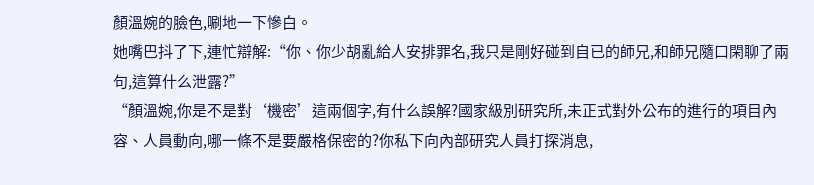顏溫婉的臉色,唰地一下慘白。
她嘴巴抖了下,連忙辯解:“你、你少胡亂給人安排罪名,我只是剛好碰到自已的師兄,和師兄隨口閑聊了兩句,這算什么泄露?”
“顏溫婉,你是不是對‘機密’這兩個字,有什么誤解?國家級別研究所,未正式對外公布的進行的項目內容、人員動向,哪一條不是要嚴格保密的?你私下向內部研究人員打探消息,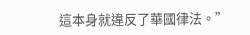這本身就違反了華國律法。”